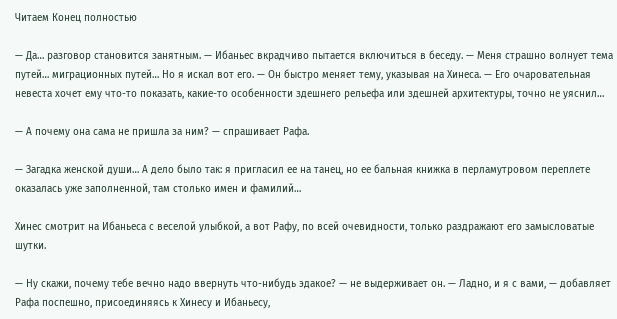Читаем Конец полностью

— Да… разговор становится занятным. — Ибаньес вкрадчиво пытается включиться в беседу. — Меня страшно волнует тема путей… миграционных путей… Но я искал вот его. — Он быстро меняет тему, указывая на Хинеса. — Его очаровательная невеста хочет ему что-то показать, какие-то особенности здешнего рельефа или здешней архитектуры, точно не уяснил…

— А почему она сама не пришла за ним? — спрашивает Рафа.

— Загадка женской души… А дело было так: я пригласил ее на танец, но ее бальная книжка в перламутровом переплете оказалась уже заполненной, там столько имен и фамилий…

Хинес смотрит на Ибаньеса с веселой улыбкой, а вот Рафу, по всей очевидности, только раздражают его замысловатые шутки.

— Ну скажи, почему тебе вечно надо ввернуть что-нибудь эдакое? — не выдерживает он. — Ладно, и я с вами, — добавляет Рафа поспешно, присоединяясь к Хинесу и Ибаньесу,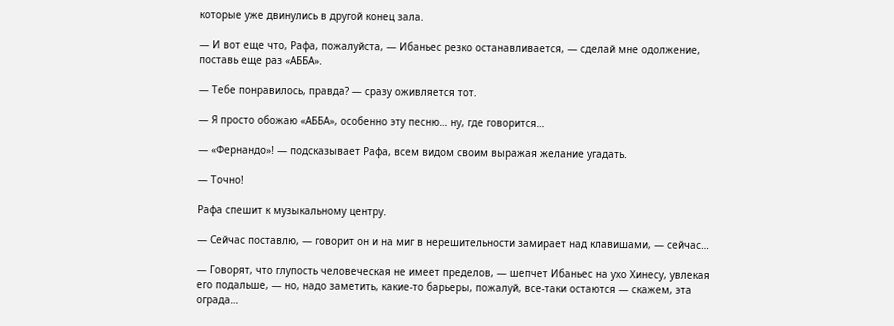которые уже двинулись в другой конец зала.

— И вот еще что, Рафа, пожалуйста, — Ибаньес резко останавливается, — сделай мне одолжение, поставь еще раз «АББА».

— Тебе понравилось, правда? — сразу оживляется тот.

— Я просто обожаю «АББА», особенно эту песню… ну, где говорится…

— «Фернандо»! — подсказывает Рафа, всем видом своим выражая желание угадать.

— Точно!

Рафа спешит к музыкальному центру.

— Сейчас поставлю, — говорит он и на миг в нерешительности замирает над клавишами, — сейчас…

— Говорят, что глупость человеческая не имеет пределов, — шепчет Ибаньес на ухо Хинесу, увлекая его подальше, — но, надо заметить, какие-то барьеры, пожалуй, все-таки остаются — скажем, эта ограда…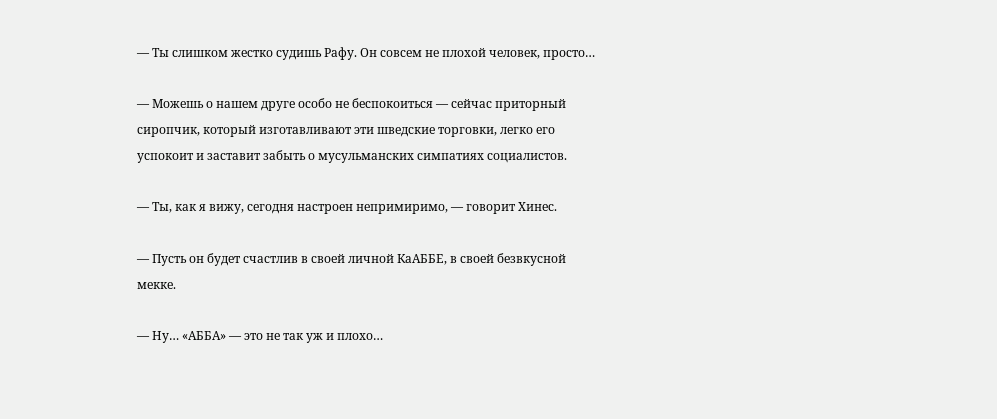— Ты слишком жестко судишь Рафу. Он совсем не плохой человек, просто…

— Можешь о нашем друге особо не беспокоиться — сейчас приторный сиропчик, который изготавливают эти шведские торговки, легко его успокоит и заставит забыть о мусульманских симпатиях социалистов.

— Ты, как я вижу, сегодня настроен непримиримо, — говорит Хинес.

— Пусть он будет счастлив в своей личной КаАББЕ, в своей безвкусной мекке.

— Ну… «АББА» — это не так уж и плохо…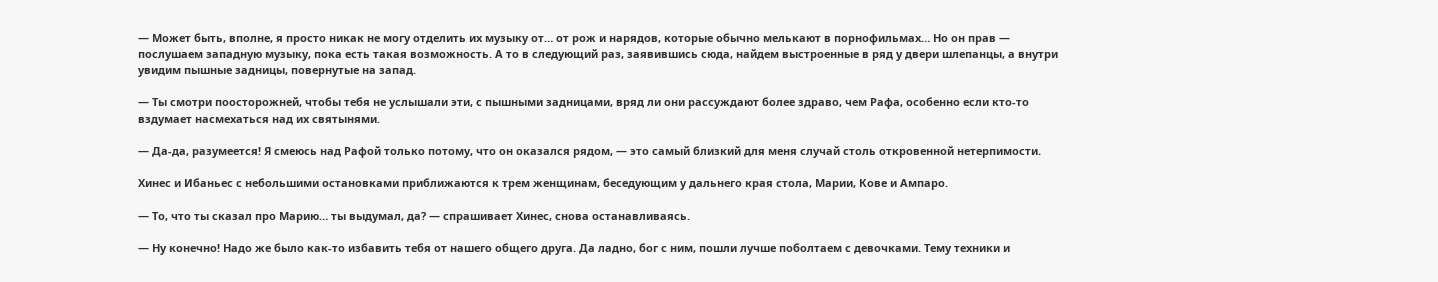— Может быть, вполне, я просто никак не могу отделить их музыку от… от рож и нарядов, которые обычно мелькают в порнофильмах… Но он прав — послушаем западную музыку, пока есть такая возможность. А то в следующий раз, заявившись сюда, найдем выстроенные в ряд у двери шлепанцы, а внутри увидим пышные задницы, повернутые на запад.

— Ты смотри поосторожней, чтобы тебя не услышали эти, с пышными задницами, вряд ли они рассуждают более здраво, чем Рафа, особенно если кто-то вздумает насмехаться над их святынями.

— Да-да, разумеется! Я смеюсь над Рафой только потому, что он оказался рядом, — это самый близкий для меня случай столь откровенной нетерпимости.

Хинес и Ибаньес с небольшими остановками приближаются к трем женщинам, беседующим у дальнего края стола, Марии, Кове и Ампаро.

— То, что ты сказал про Марию… ты выдумал, да? — спрашивает Хинес, снова останавливаясь.

— Ну конечно! Надо же было как-то избавить тебя от нашего общего друга. Да ладно, бог с ним, пошли лучше поболтаем с девочками. Тему техники и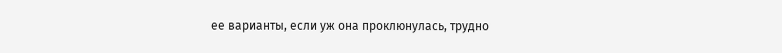ее варианты, если уж она проклюнулась, трудно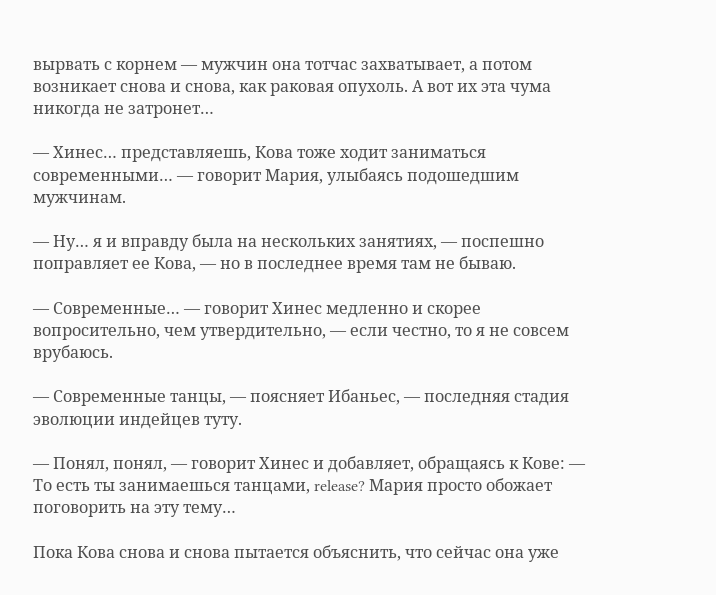вырвать с корнем — мужчин она тотчас захватывает, а потом возникает снова и снова, как раковая опухоль. А вот их эта чума никогда не затронет…

— Хинес… представляешь, Кова тоже ходит заниматься современными… — говорит Мария, улыбаясь подошедшим мужчинам.

— Ну… я и вправду была на нескольких занятиях, — поспешно поправляет ее Кова, — но в последнее время там не бываю.

— Современные… — говорит Хинес медленно и скорее вопросительно, чем утвердительно, — если честно, то я не совсем врубаюсь.

— Современные танцы, — поясняет Ибаньес, — последняя стадия эволюции индейцев туту.

— Понял, понял, — говорит Хинес и добавляет, обращаясь к Кове: — То есть ты занимаешься танцами, release? Мария просто обожает поговорить на эту тему…

Пока Кова снова и снова пытается объяснить, что сейчас она уже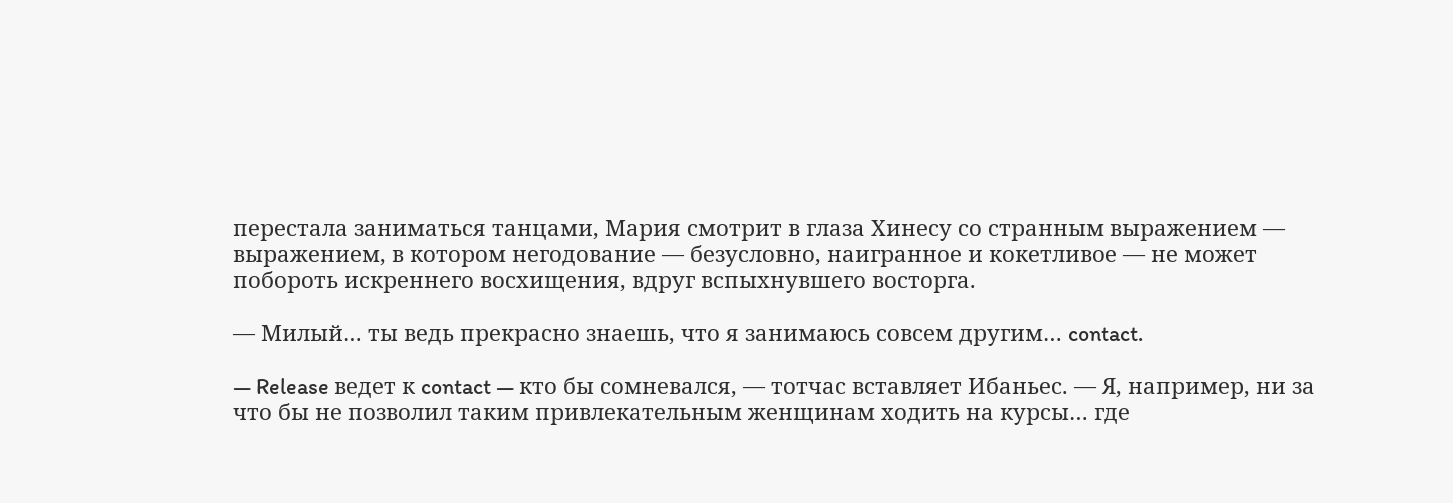перестала заниматься танцами, Мария смотрит в глаза Хинесу со странным выражением — выражением, в котором негодование — безусловно, наигранное и кокетливое — не может побороть искреннего восхищения, вдруг вспыхнувшего восторга.

— Милый… ты ведь прекрасно знаешь, что я занимаюсь совсем другим… contact.

— Release ведет к contact — кто бы сомневался, — тотчас вставляет Ибаньес. — Я, например, ни за что бы не позволил таким привлекательным женщинам ходить на курсы… где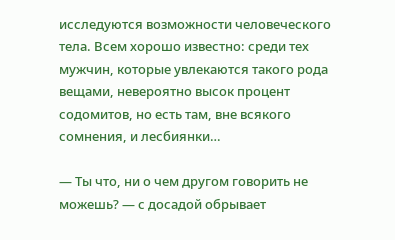исследуются возможности человеческого тела. Всем хорошо известно: среди тех мужчин, которые увлекаются такого рода вещами, невероятно высок процент содомитов, но есть там, вне всякого сомнения, и лесбиянки…

— Ты что, ни о чем другом говорить не можешь? — с досадой обрывает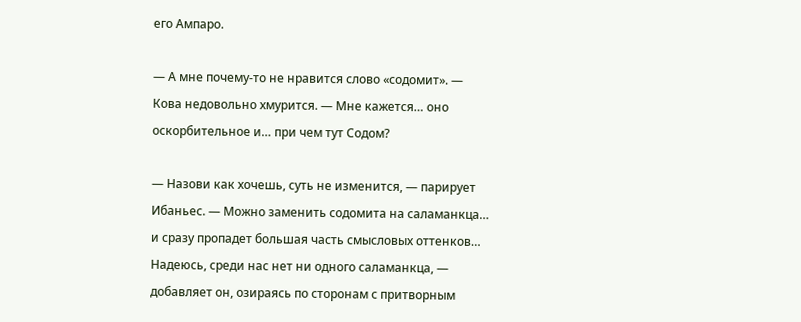его Ампаро.

— А мне почему-то не нравится слово «содомит». — Кова недовольно хмурится. — Мне кажется… оно оскорбительное и… при чем тут Содом?

— Назови как хочешь, суть не изменится, — парирует Ибаньес. — Можно заменить содомита на саламанкца… и сразу пропадет большая часть смысловых оттенков… Надеюсь, среди нас нет ни одного саламанкца, — добавляет он, озираясь по сторонам с притворным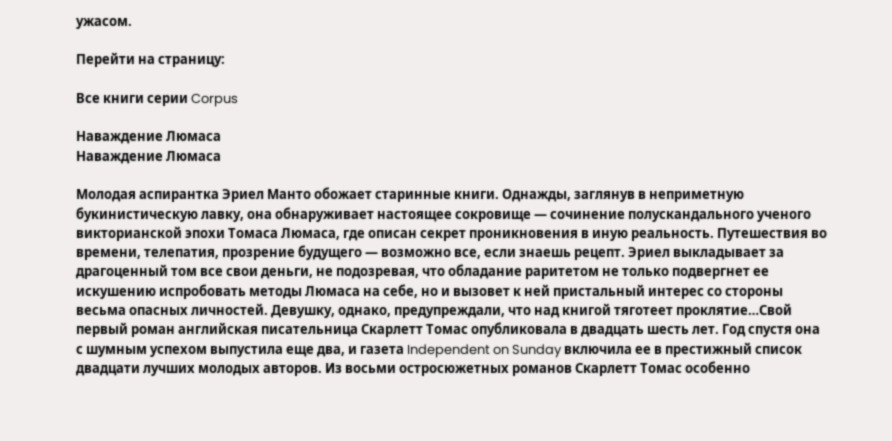ужасом.

Перейти на страницу:

Все книги серии Corpus

Наваждение Люмаса
Наваждение Люмаса

Молодая аспирантка Эриел Манто обожает старинные книги. Однажды, заглянув в неприметную букинистическую лавку, она обнаруживает настоящее сокровище — сочинение полускандального ученого викторианской эпохи Томаса Люмаса, где описан секрет проникновения в иную реальность. Путешествия во времени, телепатия, прозрение будущего — возможно все, если знаешь рецепт. Эриел выкладывает за драгоценный том все свои деньги, не подозревая, что обладание раритетом не только подвергнет ее искушению испробовать методы Люмаса на себе, но и вызовет к ней пристальный интерес со стороны весьма опасных личностей. Девушку, однако, предупреждали, что над книгой тяготеет проклятие…Свой первый роман английская писательница Скарлетт Томас опубликовала в двадцать шесть лет. Год спустя она с шумным успехом выпустила еще два, и газета Independent on Sunday включила ее в престижный список двадцати лучших молодых авторов. Из восьми остросюжетных романов Скарлетт Томас особенно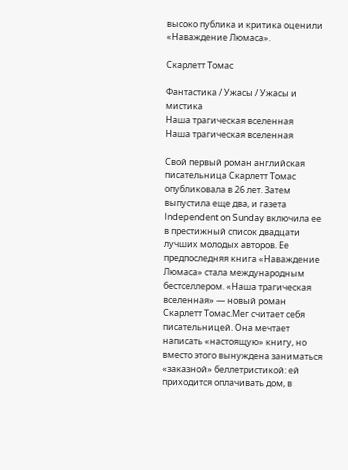высоко публика и критика оценили «Наваждение Люмаса».

Скарлетт Томас

Фантастика / Ужасы / Ужасы и мистика
Наша трагическая вселенная
Наша трагическая вселенная

Свой первый роман английская писательница Скарлетт Томас опубликовала в 26 лет. Затем выпустила еще два, и газета Independent on Sunday включила ее в престижный список двадцати лучших молодых авторов. Ее предпоследняя книга «Наваждение Люмаса» стала международным бестселлером. «Наша трагическая вселенная» — новый роман Скарлетт Томас.Мег считает себя писательницей. Она мечтает написать «настоящую» книгу, но вместо этого вынуждена заниматься «заказной» беллетристикой: ей приходится оплачивать дом, в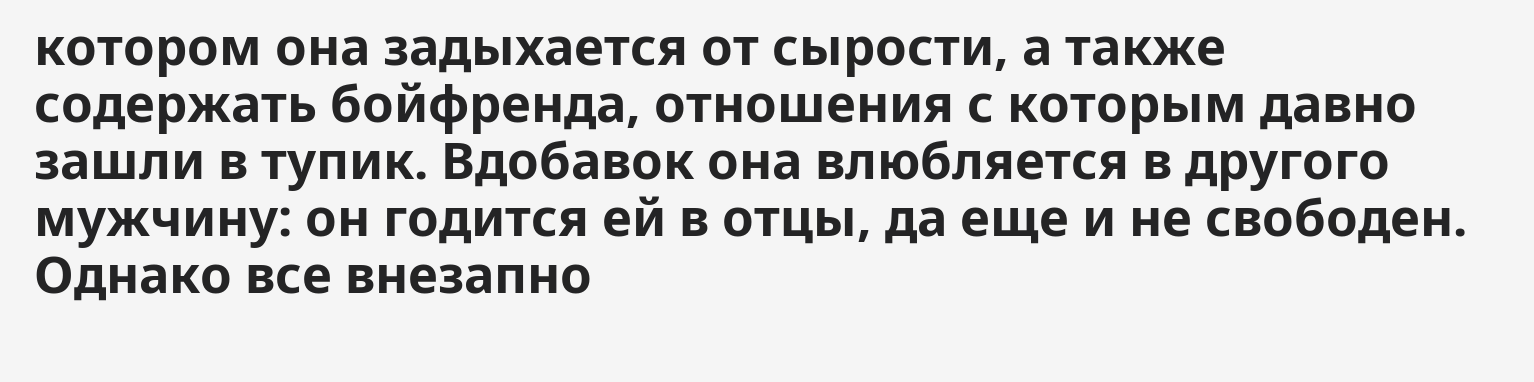котором она задыхается от сырости, а также содержать бойфренда, отношения с которым давно зашли в тупик. Вдобавок она влюбляется в другого мужчину: он годится ей в отцы, да еще и не свободен. Однако все внезапно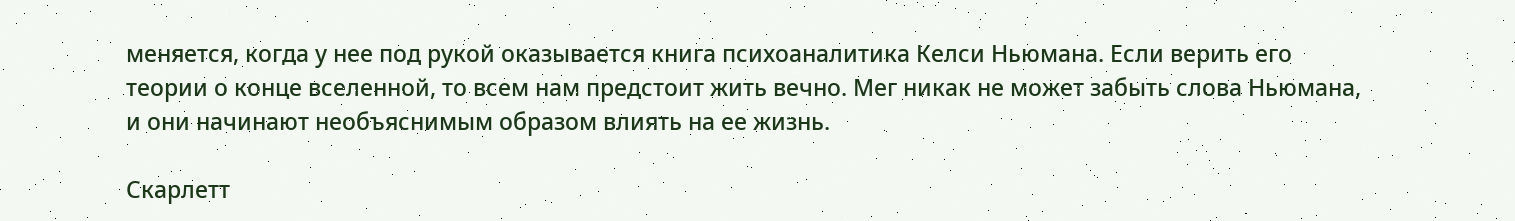меняется, когда у нее под рукой оказывается книга психоаналитика Келси Ньюмана. Если верить его теории о конце вселенной, то всем нам предстоит жить вечно. Мег никак не может забыть слова Ньюмана, и они начинают необъяснимым образом влиять на ее жизнь.

Скарлетт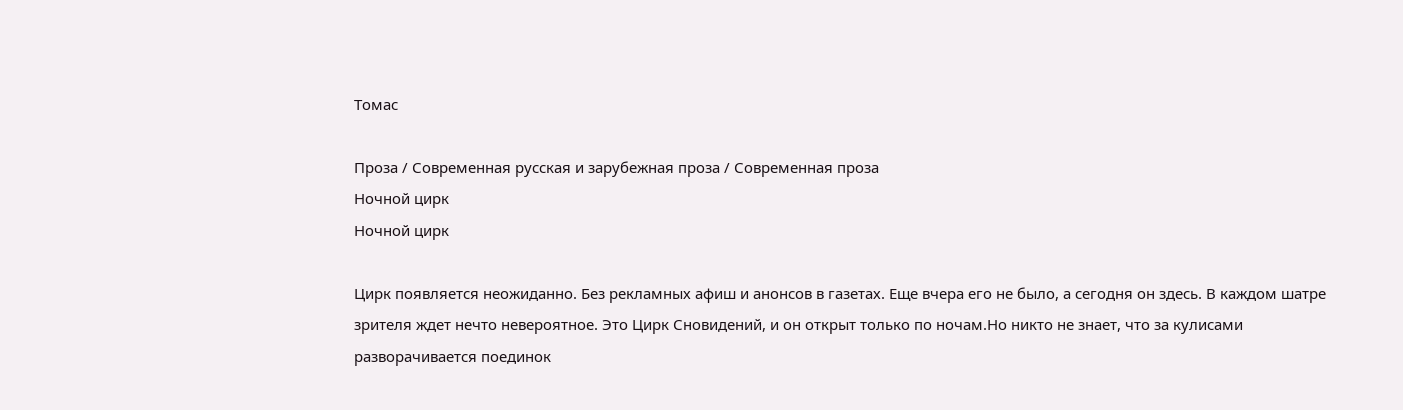Томас

Проза / Современная русская и зарубежная проза / Современная проза
Ночной цирк
Ночной цирк

Цирк появляется неожиданно. Без рекламных афиш и анонсов в газетах. Еще вчера его не было, а сегодня он здесь. В каждом шатре зрителя ждет нечто невероятное. Это Цирк Сновидений, и он открыт только по ночам.Но никто не знает, что за кулисами разворачивается поединок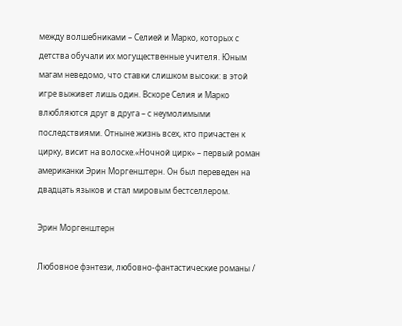между волшебниками – Селией и Марко, которых с детства обучали их могущественные учителя. Юным магам неведомо, что ставки слишком высоки: в этой игре выживет лишь один. Вскоре Селия и Марко влюбляются друг в друга – с неумолимыми последствиями. Отныне жизнь всех, кто причастен к цирку, висит на волоске.«Ночной цирк» – первый роман американки Эрин Моргенштерн. Он был переведен на двадцать языков и стал мировым бестселлером.

Эрин Моргенштерн

Любовное фэнтези, любовно-фантастические романы /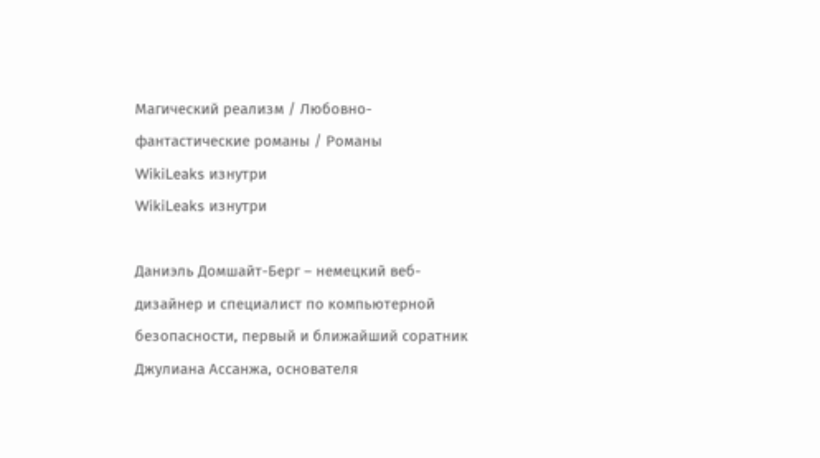Магический реализм / Любовно-фантастические романы / Романы
WikiLeaks изнутри
WikiLeaks изнутри

Даниэль Домшайт-Берг – немецкий веб-дизайнер и специалист по компьютерной безопасности, первый и ближайший соратник Джулиана Ассанжа, основателя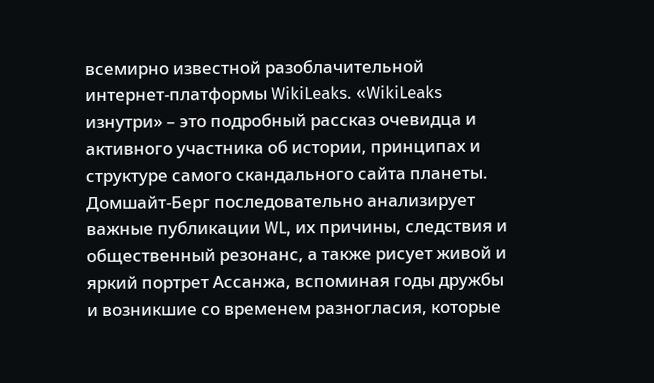всемирно известной разоблачительной интернет-платформы WikiLeaks. «WikiLeaks изнутри» – это подробный рассказ очевидца и активного участника об истории, принципах и структуре самого скандального сайта планеты. Домшайт-Берг последовательно анализирует важные публикации WL, их причины, следствия и общественный резонанс, а также рисует живой и яркий портрет Ассанжа, вспоминая годы дружбы и возникшие со временем разногласия, которые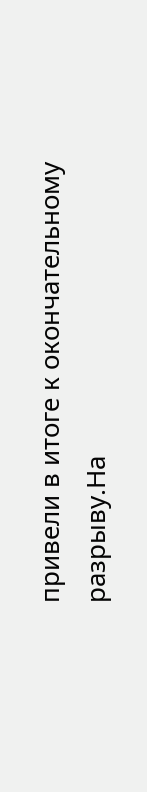привели в итоге к окончательному разрыву.На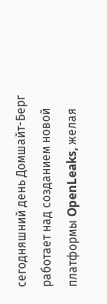сегодняшний день Домшайт-Берг работает над созданием новой платформы OpenLeaks, желая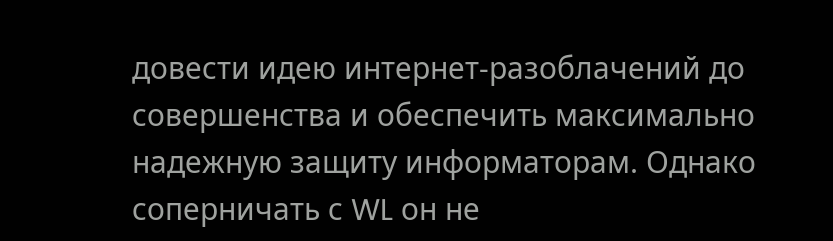довести идею интернет-разоблачений до совершенства и обеспечить максимально надежную защиту информаторам. Однако соперничать с WL он не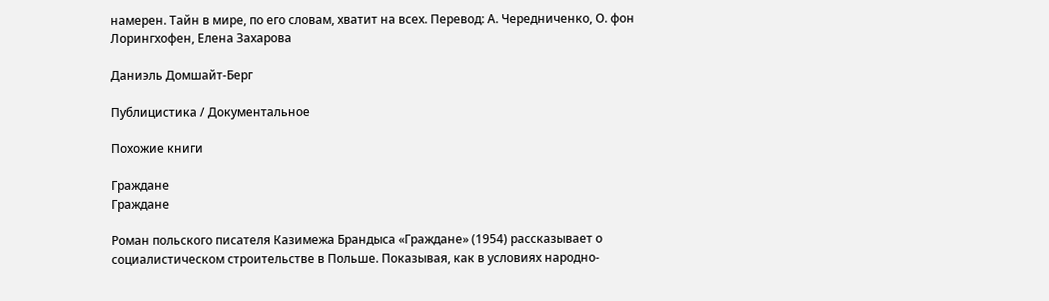намерен. Тайн в мире, по его словам, хватит на всех. Перевод: А. Чередниченко, О. фон Лорингхофен, Елена Захарова

Даниэль Домшайт-Берг

Публицистика / Документальное

Похожие книги

Граждане
Граждане

Роман польского писателя Казимежа Брандыса «Граждане» (1954) рассказывает о социалистическом строительстве в Польше. Показывая, как в условиях народно-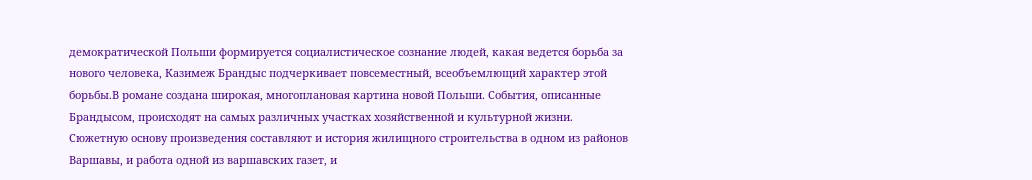демократической Польши формируется социалистическое сознание людей, какая ведется борьба за нового человека, Казимеж Брандыс подчеркивает повсеместный, всеобъемлющий характер этой борьбы.В романе создана широкая, многоплановая картина новой Польши. События, описанные Брандысом, происходят на самых различных участках хозяйственной и культурной жизни. Сюжетную основу произведения составляют и история жилищного строительства в одном из районов Варшавы, и работа одной из варшавских газет, и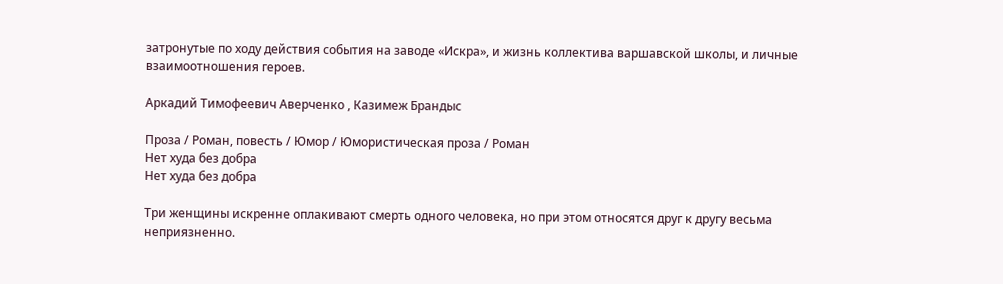затронутые по ходу действия события на заводе «Искра», и жизнь коллектива варшавской школы, и личные взаимоотношения героев.

Аркадий Тимофеевич Аверченко , Казимеж Брандыс

Проза / Роман, повесть / Юмор / Юмористическая проза / Роман
Нет худа без добра
Нет худа без добра

Три женщины искренне оплакивают смерть одного человека, но при этом относятся друг к другу весьма неприязненно.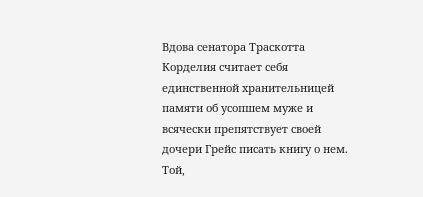Вдова сенатора Траскотта Корделия считает себя единственной хранительницей памяти об усопшем муже и всячески препятствует своей дочери Грейс писать книгу о нем. Той,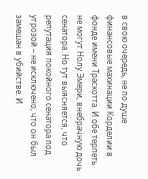в свою очередь, не по душе финансовые махинации Корделии в фонде имени Траскотта. И обе терпеть не могут Нолу Эмери, внебрачную дочь сенатора. Но тут выясняется, что репутация покойного сенатора под угрозой – не исключено, что он был замешан в убийстве. И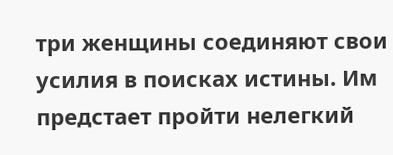три женщины соединяют свои усилия в поисках истины. Им предстает пройти нелегкий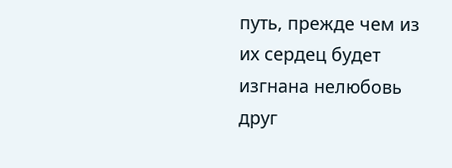путь, прежде чем из их сердец будет изгнана нелюбовь друг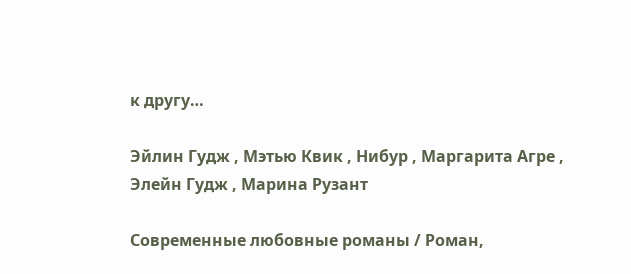к другу…

Эйлин Гудж , Мэтью Квик , Нибур , Маргарита Агре , Элейн Гудж , Марина Рузант

Современные любовные романы / Роман,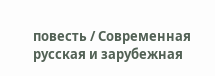повесть / Современная русская и зарубежная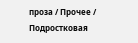проза / Прочее / Подростковая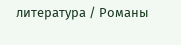литература / Романы